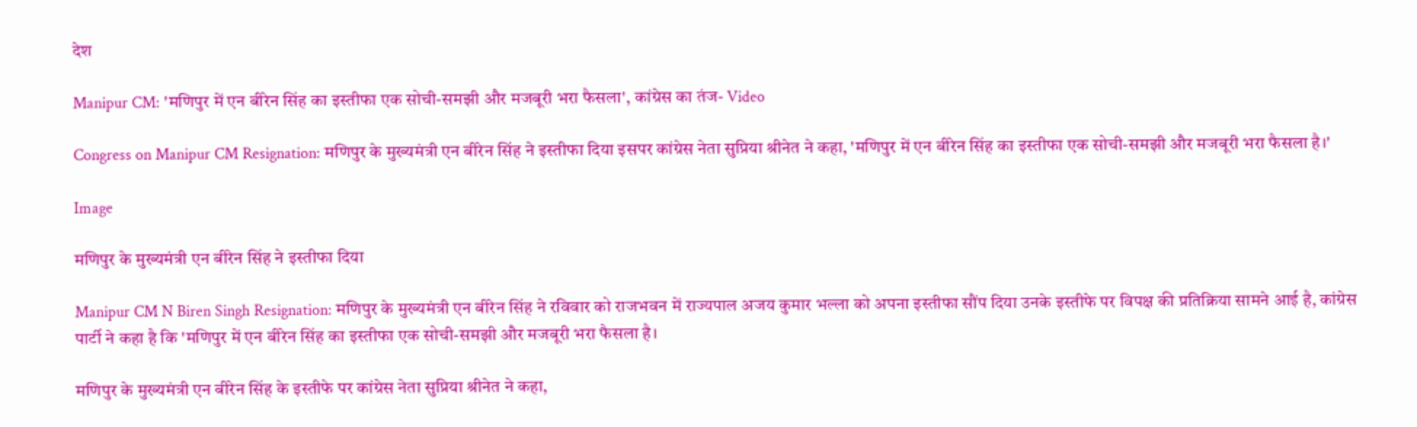देश

Manipur CM: 'मणिपुर में एन बीरेन सिंह का इस्तीफा एक सोची-समझी और मजबूरी भरा फैसला', कांग्रेस का तंज- Video

Congress on Manipur CM Resignation: मणिपुर के मुख्यमंत्री एन बीरेन सिंह ने इस्तीफा दिया इसपर कांग्रेस नेता सुप्रिया श्रीनेत ने कहा, 'मणिपुर में एन बीरेन सिंह का इस्तीफा एक सोची-समझी और मजबूरी भरा फैसला है।'

Image

मणिपुर के मुख्यमंत्री एन बीरेन सिंह ने इस्तीफा दिया

Manipur CM N Biren Singh Resignation: मणिपुर के मुख्यमंत्री एन बीरेन सिंह ने रविवार को राजभवन में राज्यपाल अजय कुमार भल्ला को अपना इस्तीफा सौंप दिया उनके इस्तीफे पर विपक्ष की प्रतिक्रिया सामने आई है, कांग्रेस पार्टी ने कहा है कि 'मणिपुर में एन बीरेन सिंह का इस्तीफा एक सोची-समझी और मजबूरी भरा फैसला है।

मणिपुर के मुख्यमंत्री एन बीरेन सिंह के इस्तीफे पर कांग्रेस नेता सुप्रिया श्रीनेत ने कहा,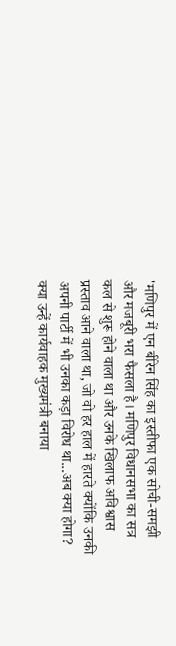'मणिपुर में एन बीरेन सिंह का इस्तीफा एक सोची-समझी और मजबूरी भरा फैसला है। मणिपुर विधानसभा का सत्र कल से शुरू होने वाला था और उनके खिलाफ अविश्वास प्रस्ताव आने वाला था, जो वो हर हाल में हारते क्योंकि उनकी अपनी पार्टी में भी उनका कड़ा विरोध था...अब क्या होगा? क्या उन्हें कार्यवाहक मुख्यमंत्री बनाया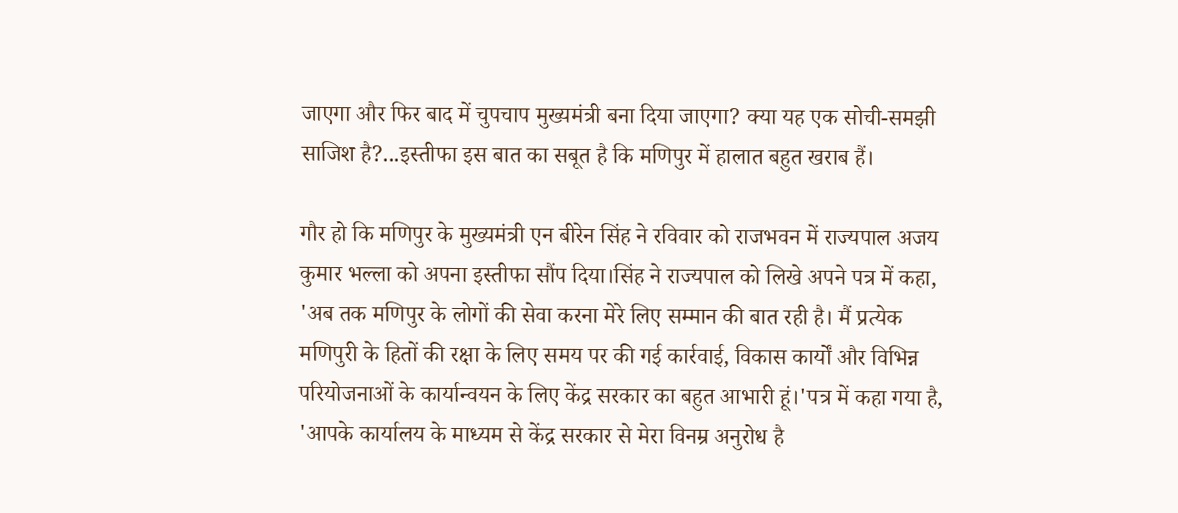जाएगा और फिर बाद में चुपचाप मुख्यमंत्री बना दिया जाएगा? क्या यह एक सोची-समझी साजिश है?...इस्तीफा इस बात का सबूत है कि मणिपुर में हालात बहुत खराब हैं।

गौर हो कि मणिपुर के मुख्यमंत्री एन बीरेन सिंह ने रविवार को राजभवन में राज्यपाल अजय कुमार भल्ला को अपना इस्तीफा सौंप दिया।सिंह ने राज्यपाल को लिखे अपने पत्र में कहा, 'अब तक मणिपुर के लोगों की सेवा करना मेरे लिए सम्मान की बात रही है। मैं प्रत्येक मणिपुरी के हितों की रक्षा के लिए समय पर की गई कार्रवाई, विकास कार्यों और विभिन्न परियोजनाओं के कार्यान्वयन के लिए केंद्र सरकार का बहुत आभारी हूं।'पत्र में कहा गया है, 'आपके कार्यालय के माध्यम से केंद्र सरकार से मेरा विनम्र अनुरोध है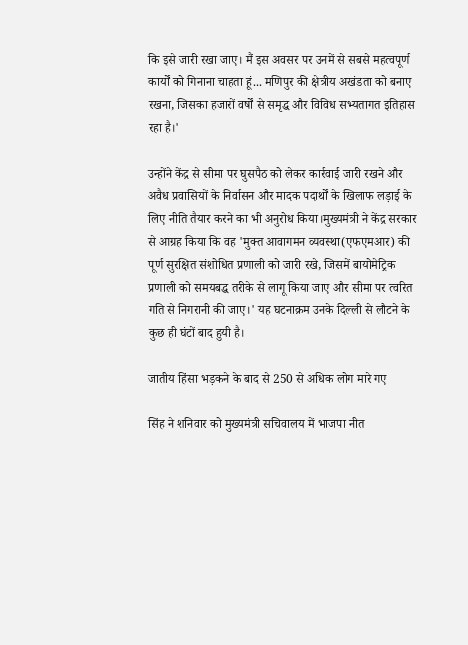कि इसे जारी रखा जाए। मैं इस अवसर पर उनमें से सबसे महत्वपूर्ण कार्यों को गिनाना चाहता हूं... मणिपुर की क्षेत्रीय अखंडता को बनाए रखना, जिसका हजारों वर्षों से समृद्ध और विविध सभ्यतागत इतिहास रहा है।'

उन्होंने केंद्र से सीमा पर घुसपैठ को लेकर कार्रवाई जारी रखने और अवैध प्रवासियों के निर्वासन और मादक पदार्थों के खिलाफ लड़ाई के लिए नीति तैयार करने का भी अनुरोध किया।मुख्यमंत्री ने केंद्र सरकार से आग्रह किया कि वह 'मुक्त आवागमन व्यवस्था(एफएमआर) की पूर्ण सुरक्षित संशोधित प्रणाली को जारी रखे, जिसमें बायोमेट्रिक प्रणाली को समयबद्ध तरीके से लागू किया जाए और सीमा पर त्वरित गति से निगरानी की जाए।' यह घटनाक्रम उनके दिल्ली से लौटने के कुछ ही घंटों बाद हुयी है।

जातीय हिंसा भड़कने के बाद से 250 से अधिक लोग मारे गए

सिंह ने शनिवार को मुख्यमंत्री सचिवालय में भाजपा नीत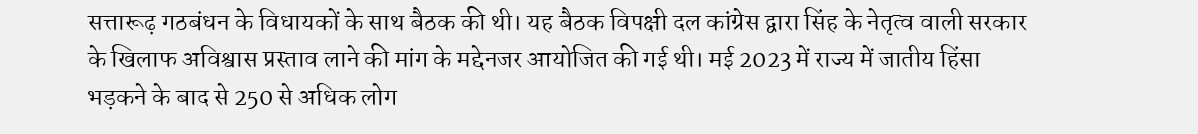सत्तारूढ़ गठबंधन के विधायकों के साथ बैठक की थी। यह बैठक विपक्षी दल कांग्रेस द्वारा सिंह के नेतृत्व वाली सरकार के खिलाफ अविश्वास प्रस्ताव लाने की मांग के मद्देनजर आयोजित की गई थी। मई 2023 में राज्य में जातीय हिंसा भड़कने के बाद से 250 से अधिक लोग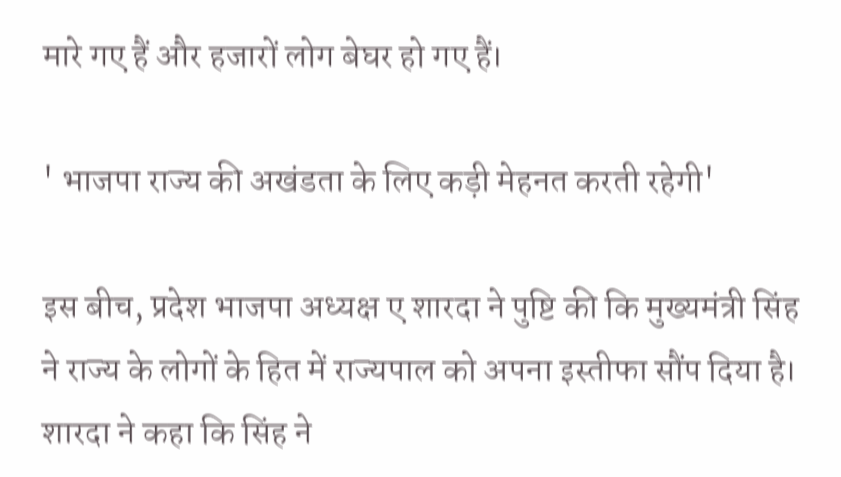मारे गए हैं और हजारों लोग बेघर हो गए हैं।

' भाजपा राज्य की अखंडता के लिए कड़ी मेहनत करती रहेगी'

इस बीच, प्रदेश भाजपा अध्यक्ष ए शारदा ने पुष्टि की कि मुख्यमंत्री सिंह ने राज्य के लोगों के हित में राज्यपाल को अपना इस्तीफा सौंप दिया है। शारदा ने कहा कि सिंह ने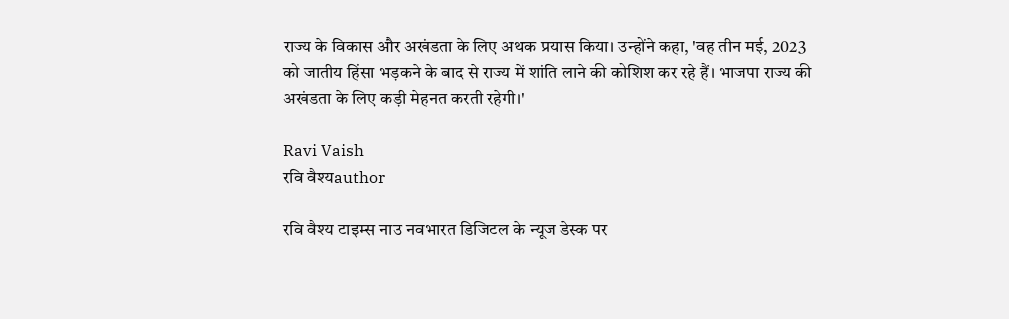राज्य के विकास और अखंडता के लिए अथक प्रयास किया। उन्होंने कहा, 'वह तीन मई, 2023 को जातीय हिंसा भड़कने के बाद से राज्य में शांति लाने की कोशिश कर रहे हैं। भाजपा राज्य की अखंडता के लिए कड़ी मेहनत करती रहेगी।'

Ravi Vaish
रवि वैश्यauthor

रवि वैश्य टाइम्स नाउ नवभारत डिजिटल के न्यूज डेस्क पर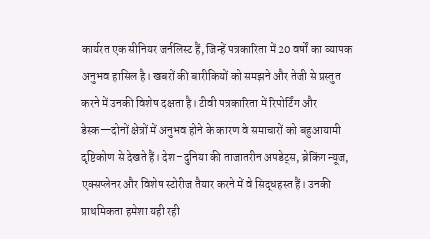कार्यरत एक सीनियर जर्नलिस्ट हैं, जिन्हें पत्रकारिता में 20 वर्षों का व्यापक अनुभव हासिल है। खबरों की बारीकियों को समझने और तेजी से प्रस्तुत करने में उनकी विशेष दक्षता है। टीवी पत्रकारिता में रिपोर्टिंग और डेस्क—दोनों क्षेत्रों में अनुभव होने के कारण वे समाचारों को बहुआयामी दृष्टिकोण से देखते हैं। देश–दुनिया की ताजातरीन अपडेट्स, ब्रेकिंग न्यूज, एक्सप्लेनर और विशेष स्टोरीज तैयार करने में वे सिद्धहस्त हैं। उनकी प्राथमिकता हमेशा यही रही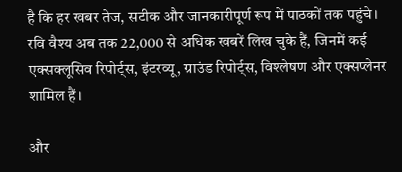है कि हर खबर तेज, सटीक और जानकारीपूर्ण रूप में पाठकों तक पहुंचे। रवि वैश्य अब तक 22,000 से अधिक खबरें लिख चुके हैं, जिनमें कई एक्सक्लूसिव रिपोर्ट्स, इंटरव्यू, ग्राउंड रिपोर्ट्स, विश्लेषण और एक्सप्लेनर शामिल हैं।

और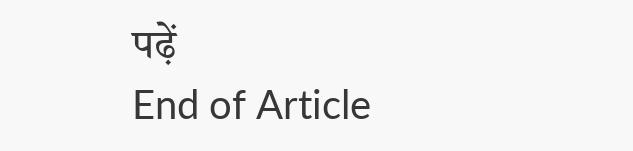पढ़ें
End of Article